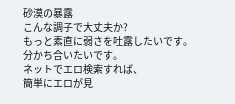砂漠の暴露
こんな調子で大丈夫か?
もっと素直に弱さを吐露したいです。
分かち合いたいです。
ネットでエロ検索すれば、
簡単にエロが見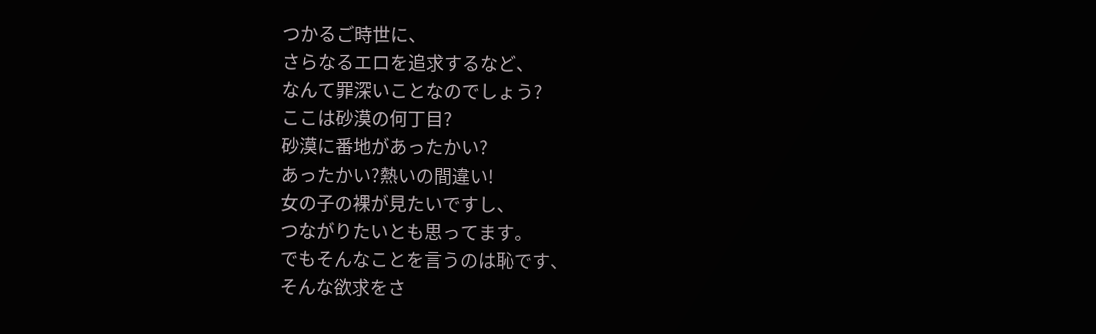つかるご時世に、
さらなるエロを追求するなど、
なんて罪深いことなのでしょう?
ここは砂漠の何丁目?
砂漠に番地があったかい?
あったかい?熱いの間違い!
女の子の裸が見たいですし、
つながりたいとも思ってます。
でもそんなことを言うのは恥です、
そんな欲求をさ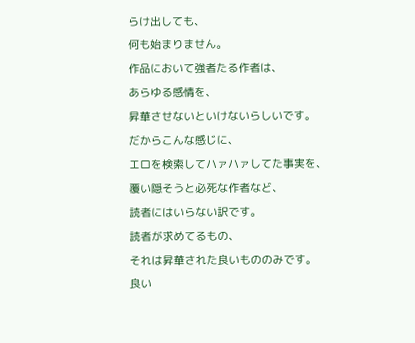らけ出しても、
何も始まりません。
作品において強者たる作者は、
あらゆる感情を、
昇華させないといけないらしいです。
だからこんな感じに、
エロを検索してハァハァしてた事実を、
覆い隠そうと必死な作者など、
読者にはいらない訳です。
読者が求めてるもの、
それは昇華された良いもののみです。
良い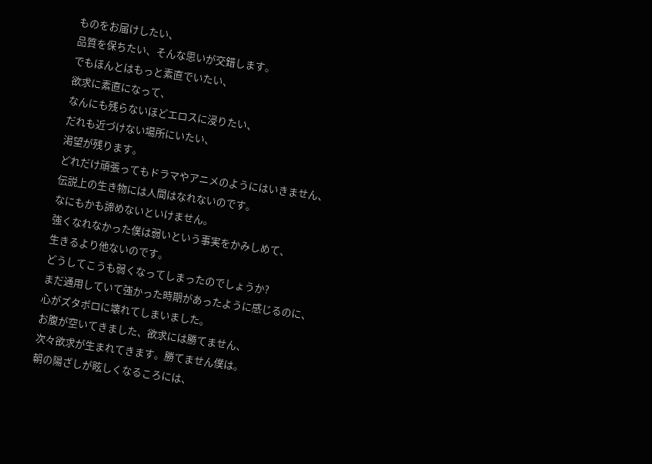ものをお届けしたい、
品質を保ちたい、そんな思いが交錯します。
でもほんとはもっと素直でいたい、
欲求に素直になって、
なんにも残らないほどエロスに浸りたい、
だれも近づけない場所にいたい、
渇望が残ります。
どれだけ頑張ってもドラマやアニメのようにはいきません、
伝説上の生き物には人間はなれないのです。
なにもかも諦めないといけません。
強くなれなかった僕は弱いという事実をかみしめて、
生きるより他ないのです。
どうしてこうも弱くなってしまったのでしょうか?
まだ通用していて強かった時期があったように感じるのに、
心がズタボロに壊れてしまいました。
お腹が空いてきました、欲求には勝てません、
次々欲求が生まれてきます。勝てません僕は。
朝の陽ざしが眩しくなるころには、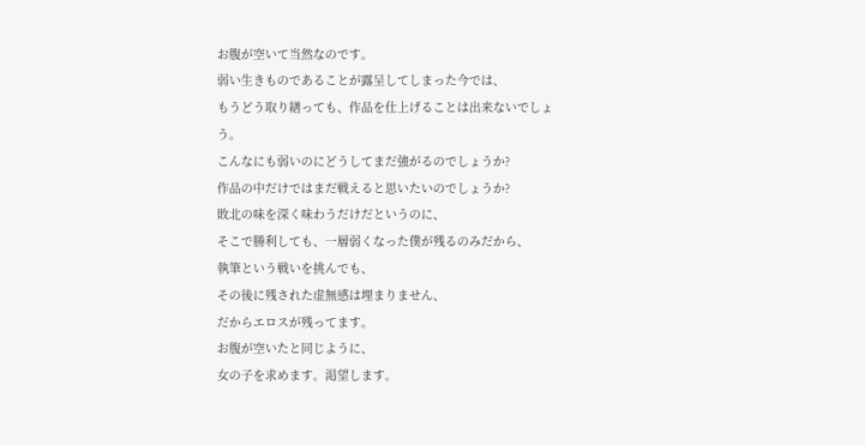お腹が空いて当然なのです。
弱い生きものであることが露呈してしまった今では、
もうどう取り繕っても、作品を仕上げることは出来ないでしょう。
こんなにも弱いのにどうしてまだ強がるのでしょうか?
作品の中だけではまだ戦えると思いたいのでしょうか?
敗北の味を深く味わうだけだというのに、
そこで勝利しても、一層弱くなった僕が残るのみだから、
執筆という戦いを挑んでも、
その後に残された虚無感は埋まりません、
だからエロスが残ってます。
お腹が空いたと同じように、
女の子を求めます。渇望します。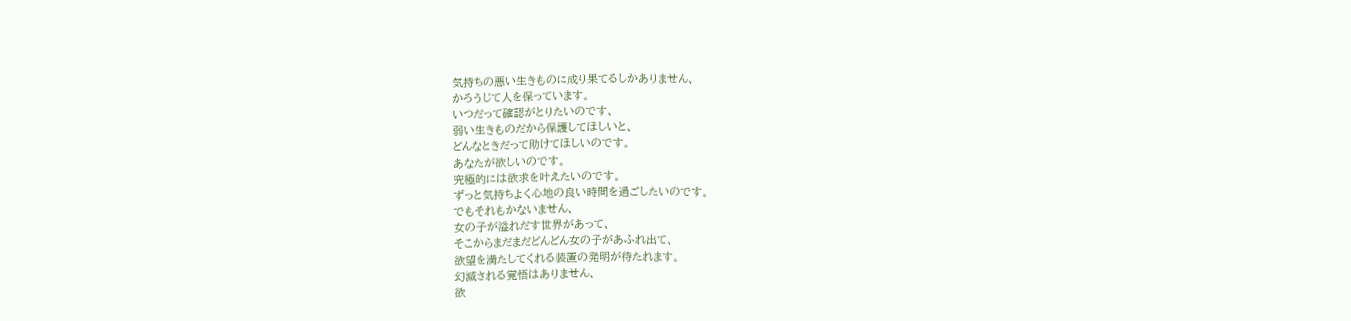気持ちの悪い生きものに成り果てるしかありません、
かろうじて人を保っています。
いつだって確認がとりたいのです、
弱い生きものだから保護してほしいと、
どんなときだって助けてほしいのです。
あなたが欲しいのです。
究極的には欲求を叶えたいのです。
ずっと気持ちよく心地の良い時間を過ごしたいのです。
でもそれもかないません、
女の子が溢れだす世界があって、
そこからまだまだどんどん女の子があふれ出て、
欲望を満たしてくれる装置の発明が待たれます。
幻滅される覚悟はありません、
欲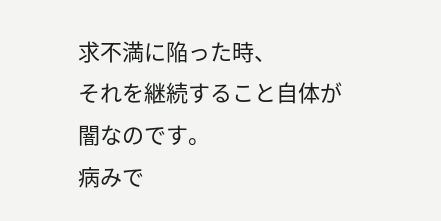求不満に陥った時、
それを継続すること自体が闇なのです。
病みで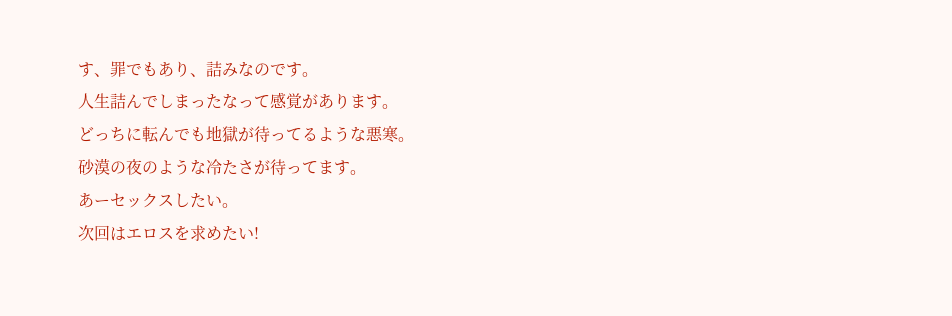す、罪でもあり、詰みなのです。
人生詰んでしまったなって感覚があります。
どっちに転んでも地獄が待ってるような悪寒。
砂漠の夜のような冷たさが待ってます。
あーセックスしたい。
次回はエロスを求めたい!